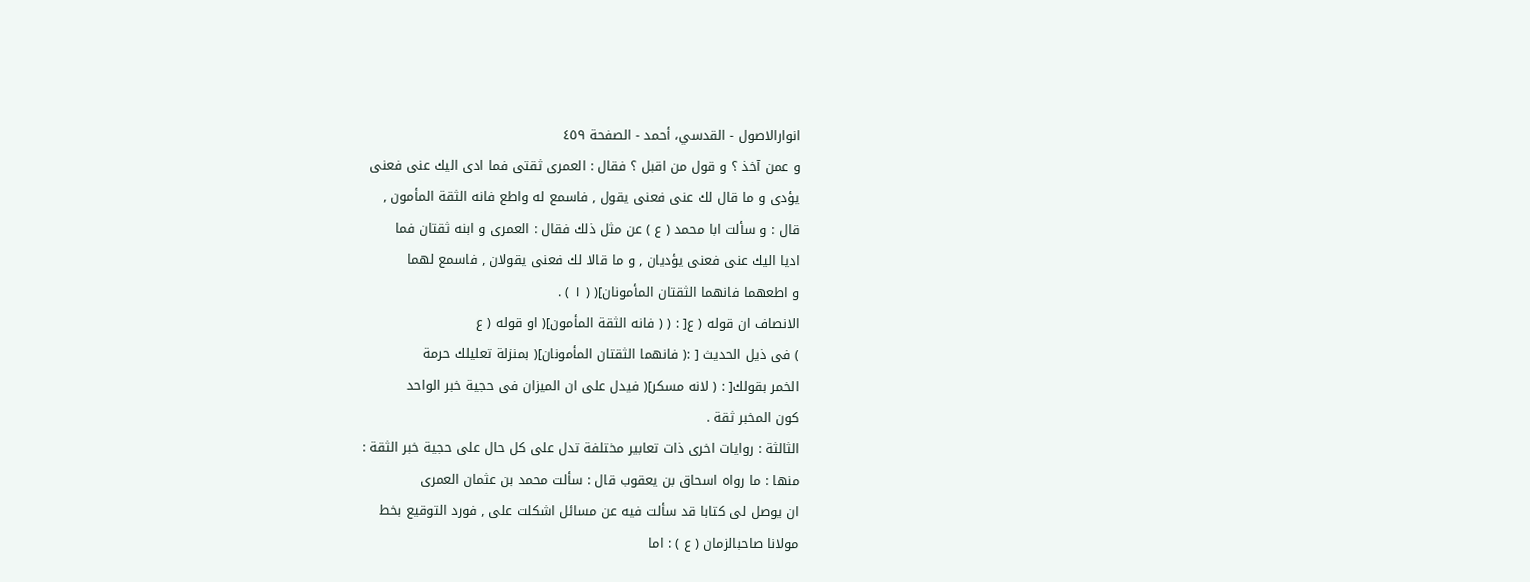انوارالاصول - القدسي، أحمد - الصفحة ٤٥٩
و عمن آخذ ؟ و قول من اقبل ؟ فقال : العمرى ثقتى فما ادى اليك عنى فعنى
يؤدى و ما قال لك عنى فعنى يقول , فاسمع له واطع فانه الثقة المأمون ,
قال : و سألت ابا محمد ( ع ) عن مثل ذلك فقال : العمرى و ابنه ثقتان فما
اديا اليك عنى فعنى يؤديان , و ما قالا لك فعنى يقولان , فاسمع لهما
و اطعهما فانهما الثقتان المأمونان]( ( ١ ) .
الانصاف ان قوله ( ع[ : ( ( فانه الثقة المأمون]( او قوله ( ع
) فى ذيل الحديث [ :( فانهما الثقتان المأمونان]( بمنزلة تعليلك حرمة
الخمر بقولك[ : ( لانه مسكر]( فيدل على ان الميزان فى حجية خبر الواحد
كون المخبر ثقة .
الثالثة : روايات اخرى ذات تعابير مختلفة تدل على كل حال على حجية خبر الثقة :
منها : ما رواه اسحاق بن يعقوب قال : سألت محمد بن عثمان العمرى
ان يوصل لى كتابا قد سألت فيه عن مسائل اشكلت على , فورد التوقيع بخط
مولانا صاحبالزمان ( ع ) : اما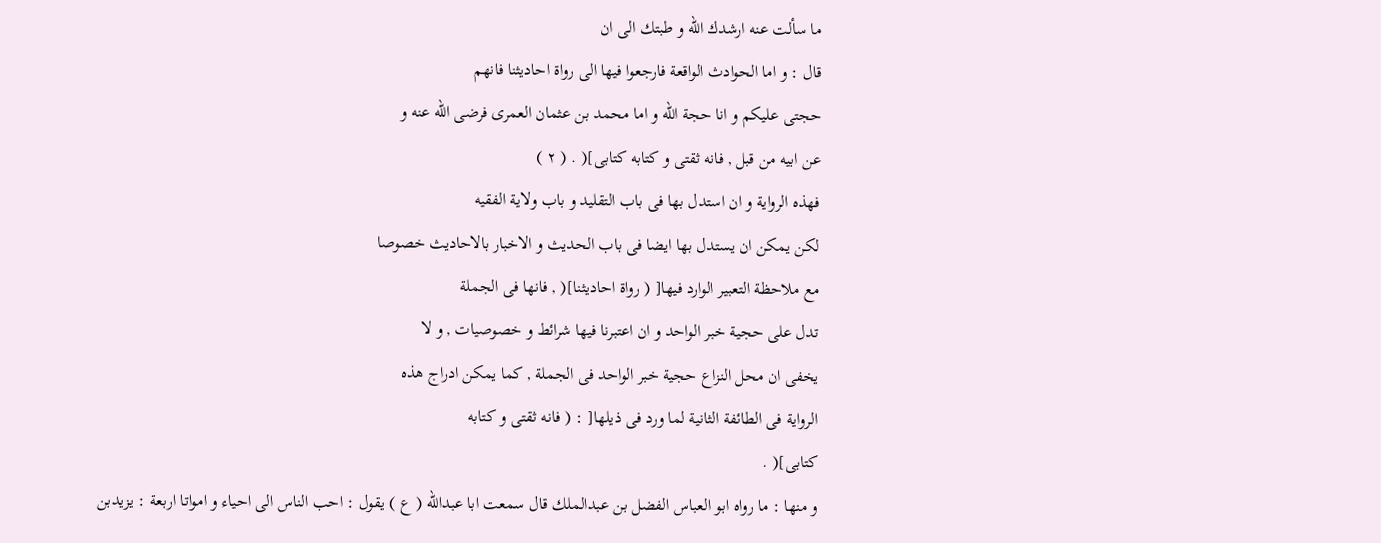ما سألت عنه ارشدك الله و طبتك الى ان
قال : و اما الحوادث الواقعة فارجعوا فيها الى رواة احاديثنا فانهم
حجتى عليكم و انا حجة الله و اما محمد بن عثمان العمرى فرضى الله عنه و
عن ابيه من قبل , فانه ثقتى و كتابه كتابى]( . ( ٢ )
فهذه الرواية و ان استدل بها فى باب التقليد و باب ولاية الفقيه
لكن يمكن ان يستدل بها ايضا فى باب الحديث و الاخبار بالاحاديث خصوصا
مع ملاحظة التعبير الوارد فيها[ ( رواة احاديثنا]( , فانها فى الجملة
تدل على حجية خبر الواحد و ان اعتبرنا فيها شرائط و خصوصيات , و لا
يخفى ان محل النزاع حجية خبر الواحد فى الجملة , كما يمكن ادراج هذه
الرواية فى الطائفة الثانية لما ورد فى ذيلها[ : ( فانه ثقتى و كتابه
كتابى]( .
و منها : ما رواه ابو العباس الفضل بن عبدالملك قال سمعت ابا عبدالله ( ع ) يقول : احب الناس الى احياء و امواتا اربعة : يزيدبن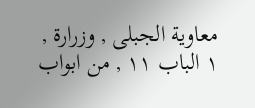معاوية الجبلى , وزرارة ,
١ الباب ١١ , من ابواب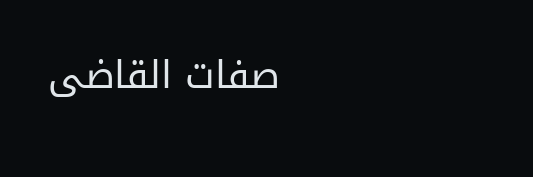صفات القاضى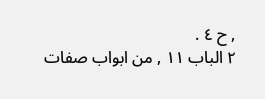, ح ٤ .
٢ الباب ١١ , من ابواب صفات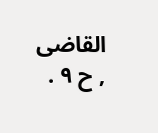القاضى , ح ٩ .